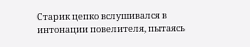Старик цепко вслушивался в интонации повелителя, пытаясь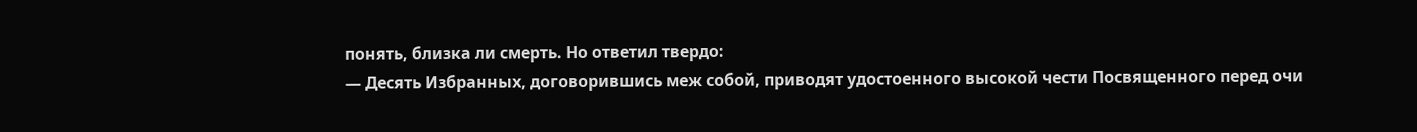понять, близка ли смерть. Но ответил твердо:
— Десять Избранных, договорившись меж собой, приводят удостоенного высокой чести Посвященного перед очи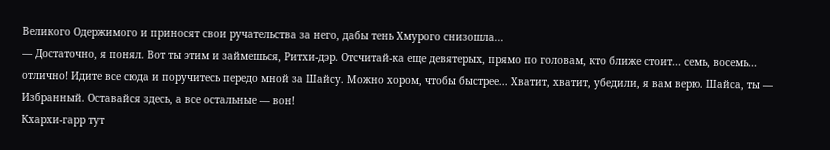Великого Одержимого и приносят свои ручательства за него, дабы тень Хмурого снизошла...
— Достаточно, я понял. Вот ты этим и займешься, Ритхи-дэр. Отсчитай-ка еще девятерых, прямо по головам, кто ближе стоит... семь, восемь... отлично! Идите все сюда и поручитесь передо мной за Шайсу. Можно хором, чтобы быстрее... Хватит, хватит, убедили, я вам верю. Шайса, ты — Избранный. Оставайся здесь, а все остальные — вон!
Кхархи-гарр тут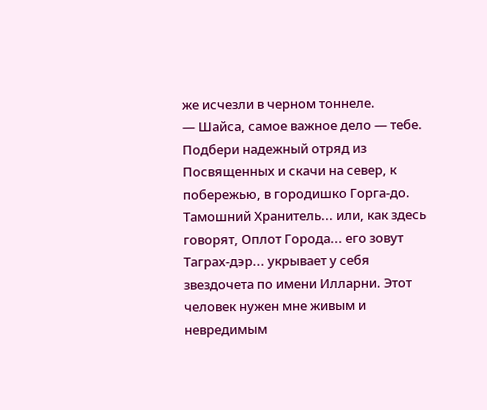же исчезли в черном тоннеле.
— Шайса, самое важное дело — тебе. Подбери надежный отряд из Посвященных и скачи на север, к побережью, в городишко Горга-до. Тамошний Хранитель... или, как здесь говорят, Оплот Города... его зовут Таграх-дэр... укрывает у себя звездочета по имени Илларни. Этот человек нужен мне живым и невредимым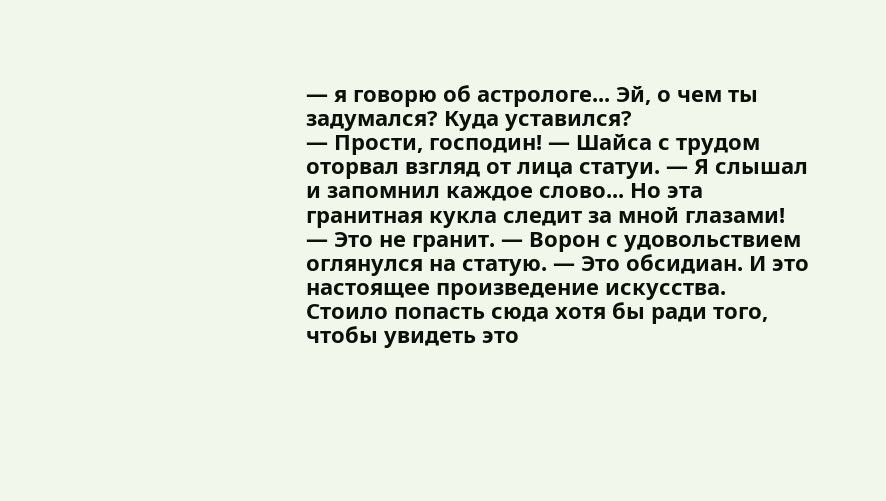— я говорю об астрологе... Эй, о чем ты задумался? Куда уставился?
— Прости, господин! — Шайса с трудом оторвал взгляд от лица статуи. — Я слышал и запомнил каждое слово... Но эта гранитная кукла следит за мной глазами!
— Это не гранит. — Ворон с удовольствием оглянулся на статую. — Это обсидиан. И это настоящее произведение искусства. Стоило попасть сюда хотя бы ради того, чтобы увидеть это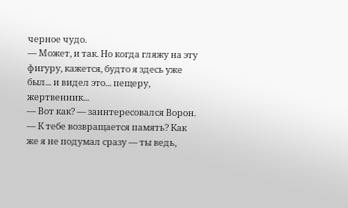черное чудо.
— Может, и так. Но когда гляжу на эту фигуру, кажется, будто я здесь уже был... и видел это... пещеру, жертвенник...
— Вот как? — заинтересовался Ворон. — К тебе возвращается память? Как же я не подумал сразу — ты ведь,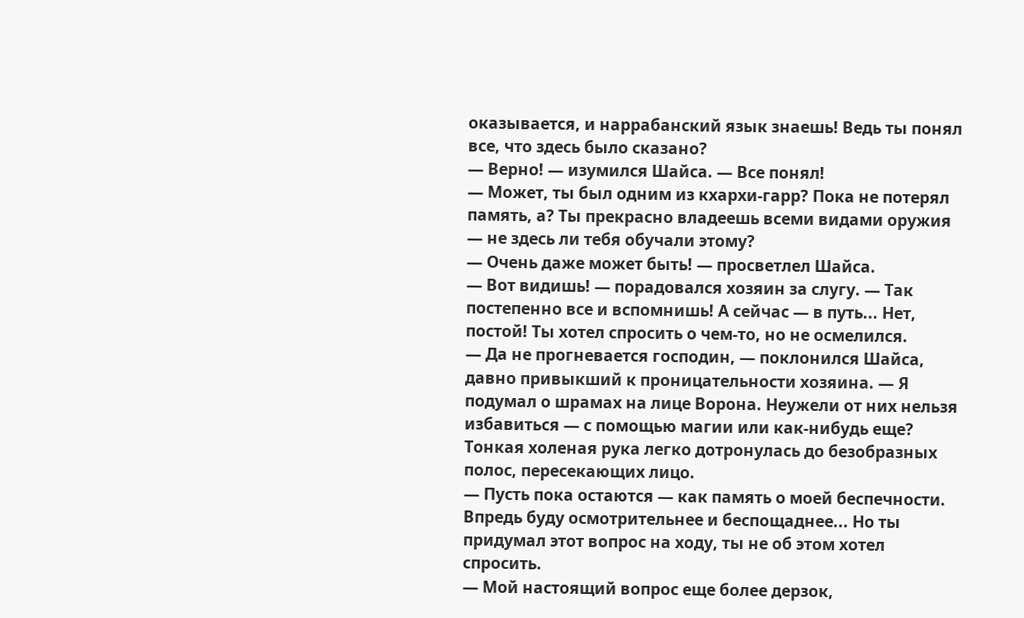оказывается, и наррабанский язык знаешь! Ведь ты понял все, что здесь было сказано?
— Верно! — изумился Шайса. — Все понял!
— Может, ты был одним из кхархи-гарр? Пока не потерял память, а? Ты прекрасно владеешь всеми видами оружия — не здесь ли тебя обучали этому?
— Очень даже может быть! — просветлел Шайса.
— Вот видишь! — порадовался хозяин за слугу. — Так постепенно все и вспомнишь! А сейчас — в путь... Нет, постой! Ты хотел спросить о чем-то, но не осмелился.
— Да не прогневается господин, — поклонился Шайса, давно привыкший к проницательности хозяина. — Я подумал о шрамах на лице Ворона. Неужели от них нельзя избавиться — с помощью магии или как-нибудь еще?
Тонкая холеная рука легко дотронулась до безобразных полос, пересекающих лицо.
— Пусть пока остаются — как память о моей беспечности. Впредь буду осмотрительнее и беспощаднее... Но ты придумал этот вопрос на ходу, ты не об этом хотел спросить.
— Мой настоящий вопрос еще более дерзок,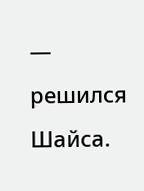— решился Шайса.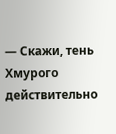— Скажи, тень Хмурого действительно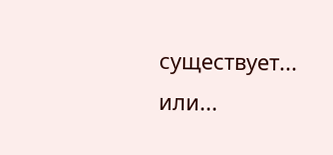существует... или...